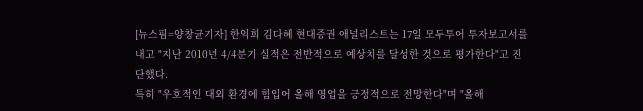[뉴스핌=양창균기자] 한익희 김다혜 현대증권 애널리스트는 17일 모두투어 투자보고서를 내고 "지난 2010년 4/4분기 실적은 전반적으로 예상치를 달성한 것으로 평가한다"고 진단했다.
특히 "우호적인 대외 환경에 힘입어 올해 영업을 긍정적으로 전망한다"며 "올해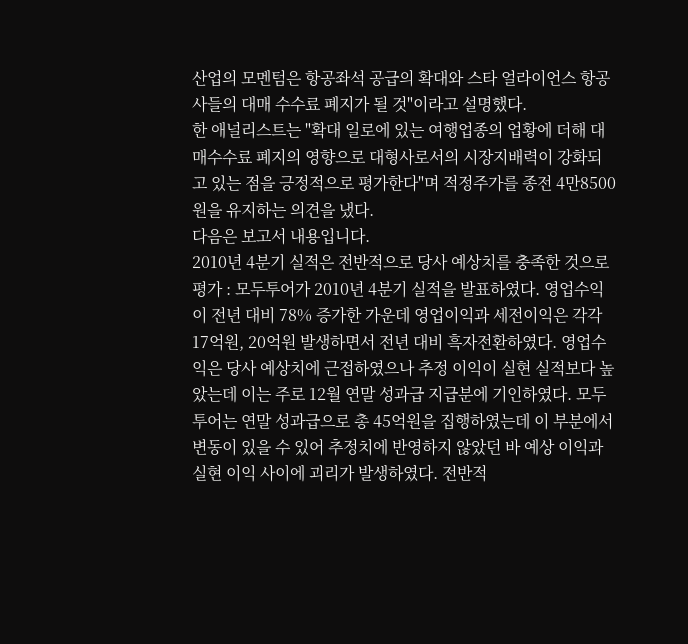산업의 모멘텀은 항공좌석 공급의 확대와 스타 얼라이언스 항공사들의 대매 수수료 폐지가 될 것"이라고 설명했다.
한 애널리스트는 "확대 일로에 있는 여행업종의 업황에 더해 대매수수료 폐지의 영향으로 대형사로서의 시장지배력이 강화되고 있는 점을 긍정적으로 평가한다"며 적정주가를 종전 4만8500원을 유지하는 의견을 냈다.
다음은 보고서 내용입니다.
2010년 4분기 실적은 전반적으로 당사 예상치를 충족한 것으로 평가 : 모두투어가 2010년 4분기 실적을 발표하였다. 영업수익이 전년 대비 78% 증가한 가운데 영업이익과 세전이익은 각각 17억원, 20억원 발생하면서 전년 대비 흑자전환하였다. 영업수익은 당사 예상치에 근접하였으나 추정 이익이 실현 실적보다 높았는데 이는 주로 12월 연말 성과급 지급분에 기인하였다. 모두투어는 연말 성과급으로 총 45억원을 집행하였는데 이 부분에서 변동이 있을 수 있어 추정치에 반영하지 않았던 바 예상 이익과 실현 이익 사이에 괴리가 발생하였다. 전반적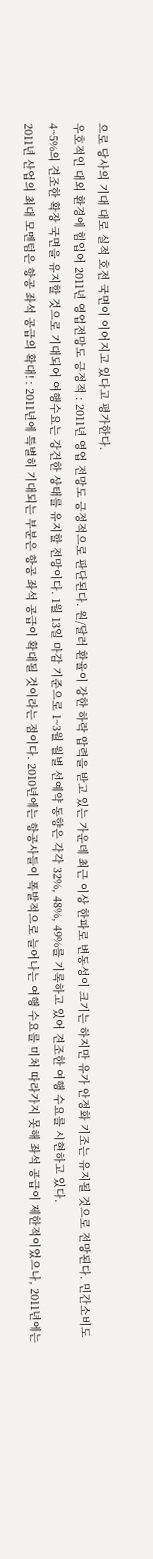으로 당사의 기대 대로 실적 호전 국면이 이어지고 있다고 평가한다.
우호적인 대외 환경에 힘입어 2011년 영업전망도 긍정적 : 2011년 영업 전망도 긍정적으로 판단된다. 원/달러 환율이 강한 하락 압력을 받고 있는 가운데 최근 이상 한파로 변동성이 크기는 하지만 유가 안정화 기조는 유지될 것으로 전망된다. 민간소비도 4~5%의 견조한 확장 국면을 유지할 것으로 기대되어 여행수요는 강건한 상태를 유지할 전망이다. 1월 13일 마감 기준으로 1~3월 월별 선예약 동향은 각각 32%, 48%, 49%를 기록하고 있어 견조한 여행 수요를 시현하고 있다.
2011년 산업의 최대 모멘텀은 항공 좌석 공급의 확대! : 2011년에 특별히 기대되는 부분은 항공 좌석 공급이 확대될 것이라는 점이다. 2010년에는 항공사들이 폭발적으로 늘어나는 여행 수요를 미처 따라가지 못해 좌석 공급이 제한적이었으나, 2011년에는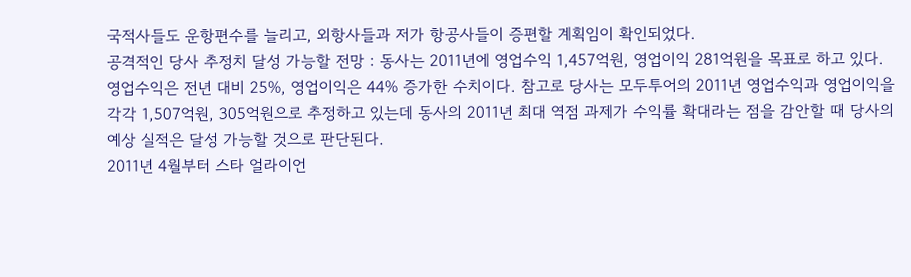국적사들도 운항편수를 늘리고, 외항사들과 저가 항공사들이 증편할 계획임이 확인되었다.
공격적인 당사 추정치 달성 가능할 전망 : 동사는 2011년에 영업수익 1,457억원, 영업이익 281억원을 목표로 하고 있다. 영업수익은 전년 대비 25%, 영업이익은 44% 증가한 수치이다. 참고로 당사는 모두투어의 2011년 영업수익과 영업이익을 각각 1,507억원, 305억원으로 추정하고 있는데 동사의 2011년 최대 역점 과제가 수익률 확대라는 점을 감안할 때 당사의 예상 실적은 달성 가능할 것으로 판단된다.
2011년 4월부터 스타 얼라이언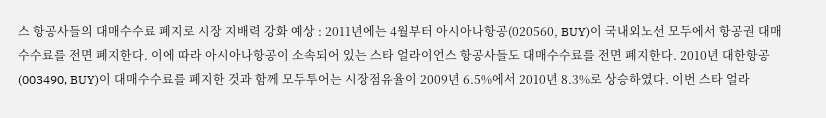스 항공사들의 대매수수료 폐지로 시장 지배력 강화 예상 : 2011년에는 4월부터 아시아나항공(020560, BUY)이 국내외노선 모두에서 항공권 대매수수료를 전면 폐지한다. 이에 따라 아시아나항공이 소속되어 있는 스타 얼라이언스 항공사들도 대매수수료를 전면 폐지한다. 2010년 대한항공(003490, BUY)이 대매수수료를 폐지한 것과 함께 모두투어는 시장점유율이 2009년 6.5%에서 2010년 8.3%로 상승하였다. 이번 스타 얼라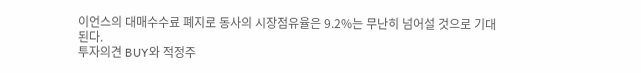이언스의 대매수수료 폐지로 동사의 시장점유율은 9.2%는 무난히 넘어설 것으로 기대된다.
투자의견 BUY와 적정주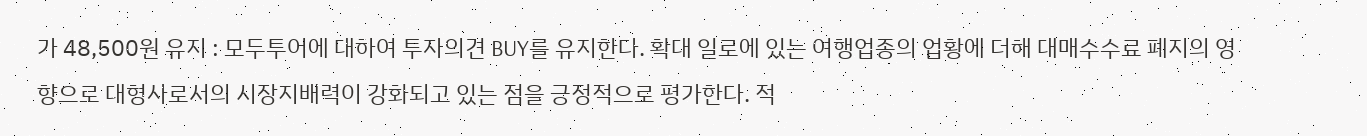가 48,500원 유지 : 모두투어에 대하여 투자의견 BUY를 유지한다. 확대 일로에 있는 여행업종의 업황에 더해 대매수수료 폐지의 영향으로 대형사로서의 시장지배력이 강화되고 있는 점을 긍정적으로 평가한다. 적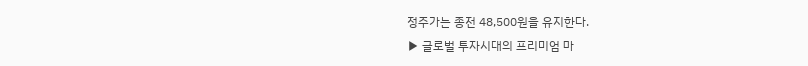정주가는 종전 48,500원을 유지한다.
▶ 글로벌 투자시대의 프리미엄 마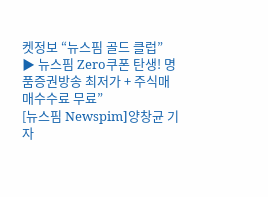켓정보 “뉴스핌 골드 클럽”
▶ 뉴스핌 Zero쿠폰 탄생! 명품증권방송 최저가 + 주식매매수수료 무료”
[뉴스핌 Newspim]양창균 기자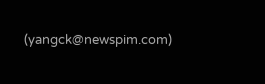(yangck@newspim.com)